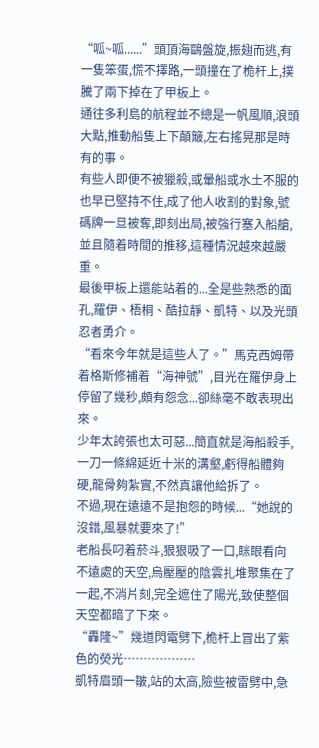“呱~呱......”頭頂海鷗盤旋,振翅而逃,有一隻笨蛋,慌不擇路,一頭撞在了桅杆上,撲騰了兩下掉在了甲板上。
通往多利島的航程並不總是一帆風順,浪頭大點,推動船隻上下顛簸,左右搖晃那是時有的事。
有些人即便不被獵殺,或暈船或水土不服的也早已堅持不住,成了他人收割的對象,號碼牌一旦被奪,即刻出局,被強行塞入船艙,並且隨着時間的推移,這種情況越來越嚴重。
最後甲板上還能站着的...全是些熟悉的面孔,羅伊、梧桐、酷拉靜、凱特、以及光頭忍者勇介。
“看來今年就是這些人了。”馬克西姆帶着格斯修補着“海神號”,目光在羅伊身上停留了幾秒,頗有怨念...卻絲毫不敢表現出來。
少年太誇張也太可惡...簡直就是海船殺手,一刀一條綿延近十米的溝壑,虧得船體夠硬,龍骨夠紮實,不然真讓他給拆了。
不過,現在遠遠不是抱怨的時候...“她說的沒錯,風暴就要來了!”
老船長叼着菸斗,狠狠吸了一口,眯眼看向不遠處的天空,烏壓壓的陰雲扎堆聚集在了一起,不消片刻,完全遮住了陽光,致使整個天空都暗了下來。
“轟隆~”幾道閃電劈下,桅杆上冒出了紫色的熒光………………
凱特眉頭一皺,站的太高,險些被雷劈中,急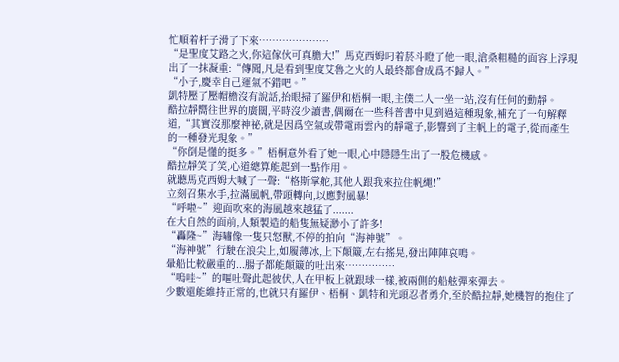忙順着杆子滑了下來…………………
“是聖度艾路之火,你這傢伙可真膽大!”馬克西姆叼着菸斗瞪了他一眼,滄桑粗糙的面容上浮現出了一抹凝重:“傳聞,凡是看到聖度艾魯之火的人最終都會成爲不歸人。”
“小子,慶幸自己運氣不錯吧。”
凱特壓了壓帽檐沒有說話,抬眼掃了羅伊和梧桐一眼,主僕二人一坐一站,沒有任何的動靜。
酷拉靜嚮往世界的廣闊,平時沒少讀書,偶爾在一些科普書中見到過這種現象,補充了一句解釋道,“其實沒那麼神祕,就是因爲空氣或帶電雨雲內的靜電子,影響到了主帆上的電子,從而產生的一種發光現象。”
“你倒是懂的挺多。”梧桐意外看了她一眼,心中隱隱生出了一股危機感。
酷拉靜笑了笑,心道總算能起到一點作用。
就聽馬克西姆大喊了一聲:“格斯掌舵,其他人跟我來拉住帆繩!”
立刻召集水手,拉滿風帆,帶頭轉向,以應對風暴!
“呼啦~”迎面吹來的海風越來越猛了.......
在大自然的面前,人類製造的船隻無疑渺小了許多!
“轟隆~”海嘯像一隻只怒獸,不停的拍向“海神號”。
“海神號”行駛在浪尖上,如履薄冰,上下顛簸,左右搖晃,發出陣陣哀鳴。
暈船比較嚴重的...腸子都能顛簸的吐出來……………
“嗚哇~”的嘔吐聲此起彼伏,人在甲板上就跟球一樣,被兩側的船舷彈來彈去。
少數還能維持正常的,也就只有羅伊、梧桐、凱特和光頭忍者勇介,至於酷拉靜,她機智的抱住了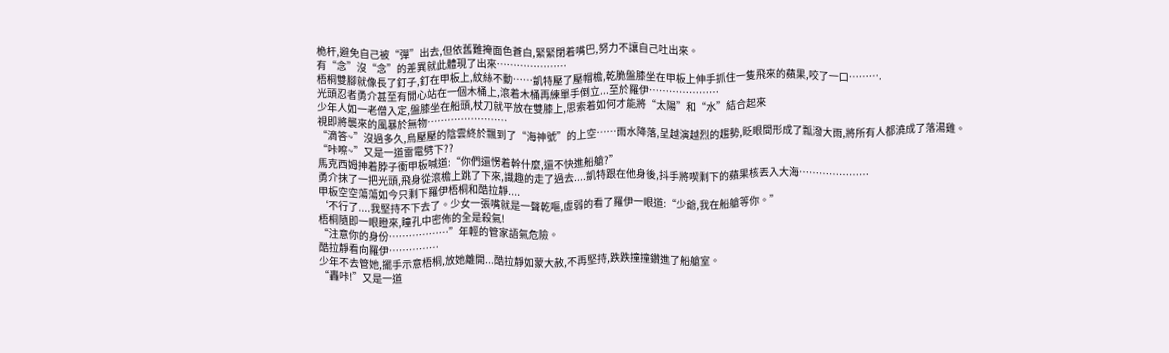桅杆,避免自己被“彈”出去,但依舊難掩面色蒼白,緊緊閉着嘴巴,努力不讓自己吐出來。
有“念”沒“念”的差異就此體現了出來…………………
梧桐雙腳就像長了釘子,釘在甲板上,紋絲不動……凱特壓了壓帽檐,乾脆盤膝坐在甲板上伸手抓住一隻飛來的蘋果,咬了一口……….
光頭忍者勇介甚至有閒心站在一個木桶上,滾着木桶再練單手倒立...至於羅伊…………………
少年人如一老僧入定,盤膝坐在船頭,杖刀就平放在雙膝上,思索着如何才能將“太陽”和“水”結合起來
視即將襲來的風暴於無物……………………
“滴答~”沒過多久,烏壓壓的陰雲終於飄到了“海神號”的上空……雨水降落,呈越演越烈的趨勢,眨眼間形成了瓢潑大雨,將所有人都澆成了落湯雞。
“咔嚓~”又是一道雷電劈下??
馬克西姆抻着脖子衝甲板喊道:“你們還愣着幹什麼,還不快進船艙?”
勇介抹了一把光頭,飛身從滾檐上跳了下來,識趣的走了過去....凱特跟在他身後,抖手將喫剩下的蘋果核丟入大海…………………
甲板空空蕩蕩如今只剩下羅伊梧桐和酷拉靜....
‘不行了....我堅持不下去了。少女一張嘴就是一聲乾嘔,虛弱的看了羅伊一眼道:“少爺,我在船艙等你。”
梧桐隨即一眼瞪來,瞳孔中密佈的全是殺氣!
“注意你的身份………………”年輕的管家語氣危險。
酷拉靜看向羅伊……………
少年不去管她,擺手示意梧桐,放她離開...酷拉靜如蒙大赦,不再堅持,跌跌撞撞鑽進了船艙室。
“轟咔!”又是一道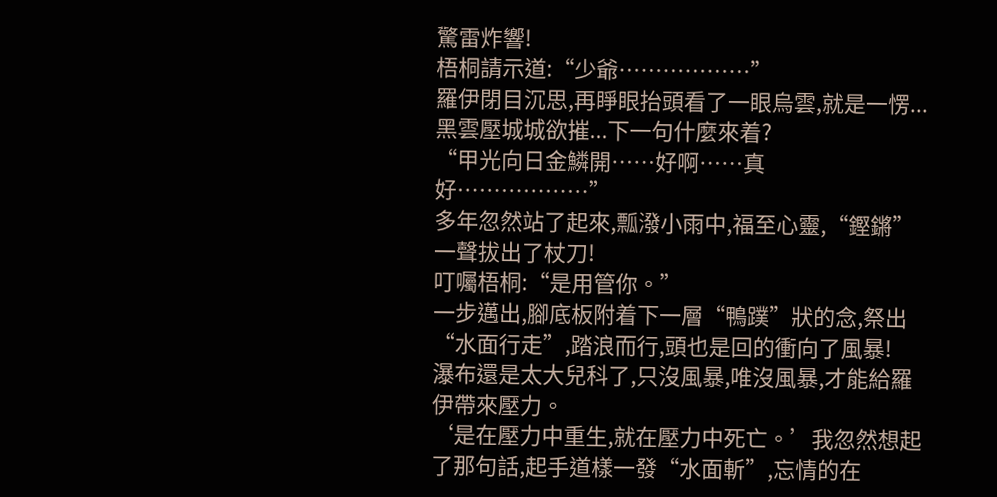驚雷炸響!
梧桐請示道:“少爺………………”
羅伊閉目沉思,再睜眼抬頭看了一眼烏雲,就是一愣...黑雲壓城城欲摧...下一句什麼來着?
“甲光向日金鱗開……好啊……真好………………”
多年忽然站了起來,瓢潑小雨中,福至心靈,“鏗鏘”一聲拔出了杖刀!
叮囑梧桐:“是用管你。”
一步邁出,腳底板附着下一層“鴨蹼”狀的念,祭出“水面行走”,踏浪而行,頭也是回的衝向了風暴!
瀑布還是太大兒科了,只沒風暴,唯沒風暴,才能給羅伊帶來壓力。
‘是在壓力中重生,就在壓力中死亡。’我忽然想起了那句話,起手道樣一發“水面斬”,忘情的在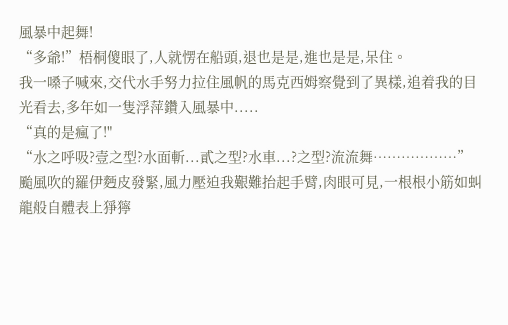風暴中起舞!
“多爺!”梧桐傻眼了,人就愣在船頭,退也是是,進也是是,呆住。
我一嗓子喊來,交代水手努力拉住風帆的馬克西姆察覺到了異樣,追着我的目光看去,多年如一隻浮萍鑽入風暴中.....
“真的是瘋了!"
“水之呼吸?壹之型?水面斬...貳之型?水車...?之型?流流舞………………”
颱風吹的羅伊麪皮發緊,風力壓迫我艱難抬起手臂,肉眼可見,一根根小筋如虯龍般自體表上猙獰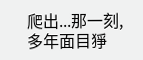爬出...那一刻,多年面目猙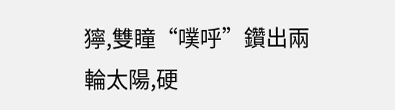獰,雙瞳“噗呼”鑽出兩輪太陽,硬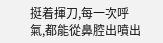挺着揮刀,每一次呼氣,都能從鼻腔出噴出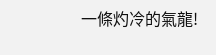一條灼冷的氣龍!